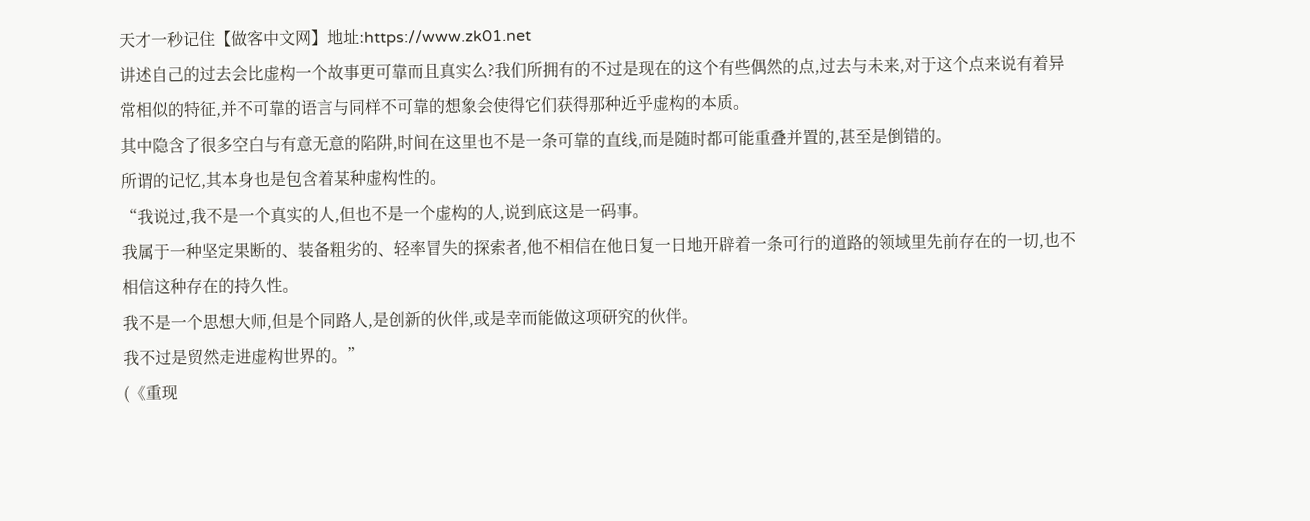天才一秒记住【做客中文网】地址:https://www.zk01.net
讲述自己的过去会比虚构一个故事更可靠而且真实么?我们所拥有的不过是现在的这个有些偶然的点,过去与未来,对于这个点来说有着异常相似的特征,并不可靠的语言与同样不可靠的想象会使得它们获得那种近乎虚构的本质。
其中隐含了很多空白与有意无意的陷阱,时间在这里也不是一条可靠的直线,而是随时都可能重叠并置的,甚至是倒错的。
所谓的记忆,其本身也是包含着某种虚构性的。
“我说过,我不是一个真实的人,但也不是一个虚构的人,说到底这是一码事。
我属于一种坚定果断的、装备粗劣的、轻率冒失的探索者,他不相信在他日复一日地开辟着一条可行的道路的领域里先前存在的一切,也不相信这种存在的持久性。
我不是一个思想大师,但是个同路人,是创新的伙伴,或是幸而能做这项研究的伙伴。
我不过是贸然走进虚构世界的。”
(《重现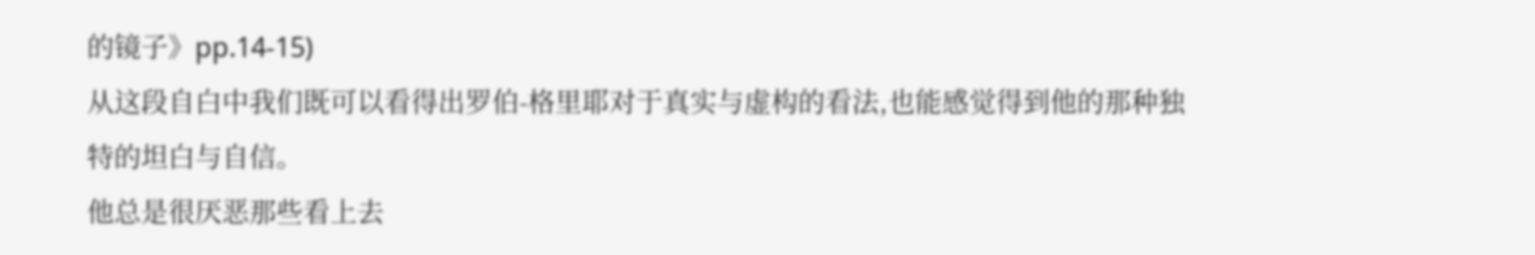的镜子》pp.14-15)
从这段自白中我们既可以看得出罗伯-格里耶对于真实与虚构的看法,也能感觉得到他的那种独特的坦白与自信。
他总是很厌恶那些看上去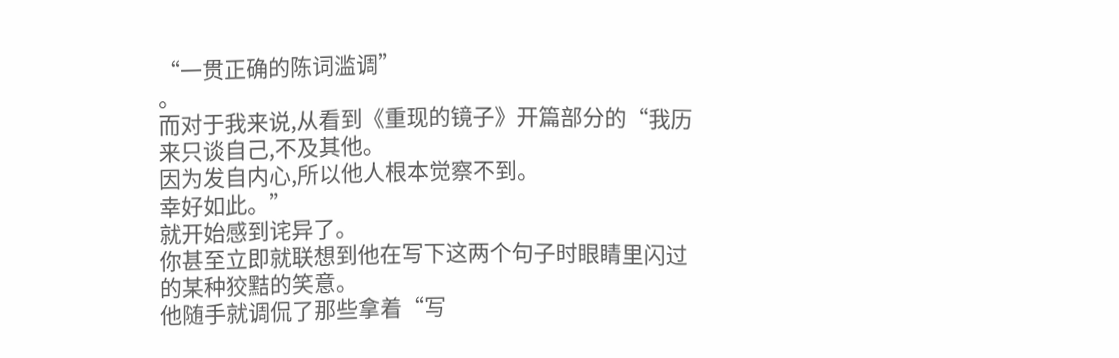“一贯正确的陈词滥调”
。
而对于我来说,从看到《重现的镜子》开篇部分的“我历来只谈自己,不及其他。
因为发自内心,所以他人根本觉察不到。
幸好如此。”
就开始感到诧异了。
你甚至立即就联想到他在写下这两个句子时眼睛里闪过的某种狡黠的笑意。
他随手就调侃了那些拿着“写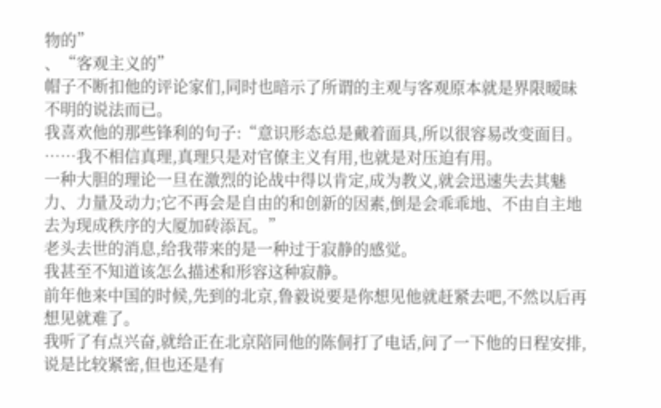物的”
、“客观主义的”
帽子不断扣他的评论家们,同时也暗示了所谓的主观与客观原本就是界限暧昧不明的说法而已。
我喜欢他的那些锋利的句子:“意识形态总是戴着面具,所以很容易改变面目。
……我不相信真理,真理只是对官僚主义有用,也就是对压迫有用。
一种大胆的理论一旦在激烈的论战中得以肯定,成为教义,就会迅速失去其魅力、力量及动力;它不再会是自由的和创新的因素,倒是会乖乖地、不由自主地去为现成秩序的大厦加砖添瓦。”
老头去世的消息,给我带来的是一种过于寂静的感觉。
我甚至不知道该怎么描述和形容这种寂静。
前年他来中国的时候,先到的北京,鲁毅说要是你想见他就赶紧去吧,不然以后再想见就难了。
我听了有点兴奋,就给正在北京陪同他的陈侗打了电话,问了一下他的日程安排,说是比较紧密,但也还是有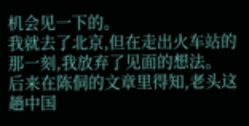机会见一下的。
我就去了北京,但在走出火车站的那一刻,我放弃了见面的想法。
后来在陈侗的文章里得知,老头这趟中国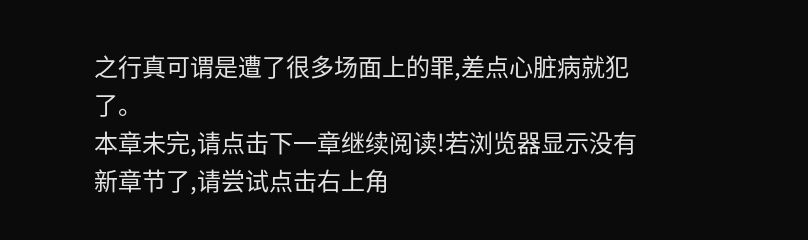之行真可谓是遭了很多场面上的罪,差点心脏病就犯了。
本章未完,请点击下一章继续阅读!若浏览器显示没有新章节了,请尝试点击右上角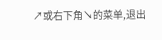↗或右下角↘的菜单,退出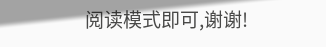阅读模式即可,谢谢!